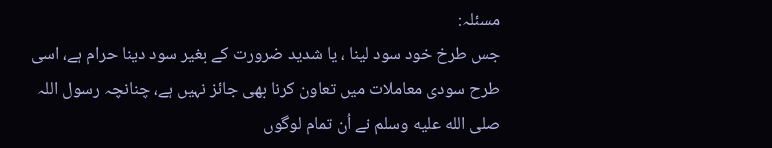مسئلہ:
جس طرخ خود سود لینا ، یا شدید ضرورت کے بغیر سود دینا حرام ہے، اسی طرح سودی معاملات میں تعاون کرنا بھی جائز نہیں ہے، چنانچہ رسول اللہ صلى الله عليه وسلم نے اُن تمام لوگوں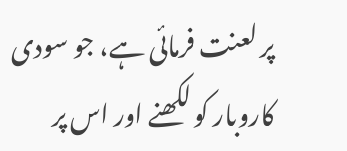پر لعنت فرمائی ہے، جو سودی کاروبار کو لکھنے اور اس پر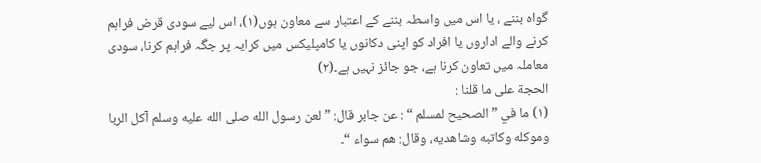گواہ بننے ، یا اس میں واسطہ بننے کے اعتبار سے معاون ہوں(۱)، اس لیے سودی قرض فراہم کرنے والے اداروں یا افراد کو اپنی دکانوں یا کامپلیکس میں کرایہ پر جگہ فراہم کرنا، سودی معاملہ میں تعاون کرنا ہے، جو جائز نہیں ہے۔(۲)
الحجة علی ما قلنا :
(۱) ما في ” الصحیح لمسلم “ : عن جابر قال: ” لعن رسول الله صلى الله عليه وسلم آکل الربا وموکله وکاتبه وشاهدیه، وقال: هم سواء “۔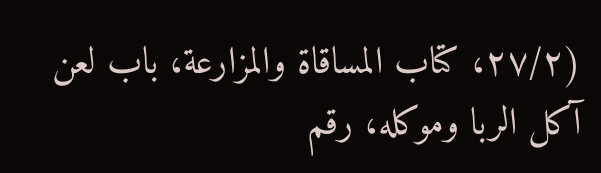(۲۷/۲، کتاب المساقاة والمزارعة، باب لعن آکل الربا وموکله، رقم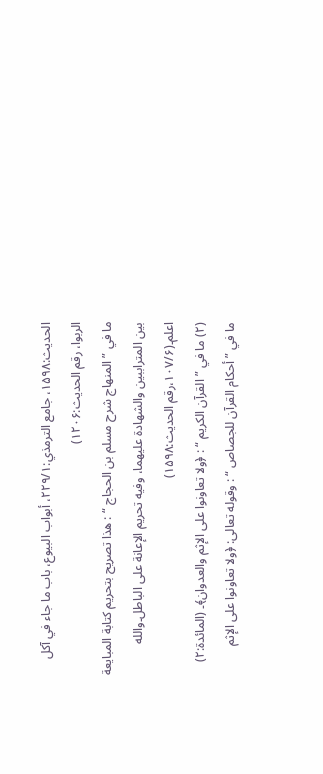الحدیث:۱۵۹۸، جامع الترمذي:۲۲۹/۱، أبواب البیوع، باب ما جاء في آکل الربوا، رقم الحدیث:۱۲۰۶)
ما في ” المنهاج شرح مسلم بن الحجاج “ : هذا تصریح بتحریم کتابة المبایعة بین المتراببین والشهادة علیهما، وفیه تحریم الإعانة علی الباطل۔والله اعلم۔(۱۰۷/۶،رقم الحدیث:۱۵۹۸)
(۲) ما في ” القرآن الکریم “ : ﴿ولا تعاونوا علی الإثم والعدوان﴾۔ (المائدة:۲)
ما في ” أحکام القرآن للجصاص “ : وقوله تعالی: ﴿ولا تعاونوا علی الإثم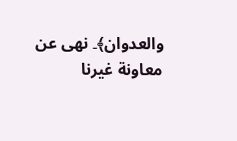والعدوان﴾۔ نهی عن معاونة غیرنا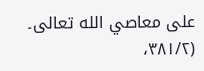علی معاصي الله تعالی۔
(۳۸۱/۲،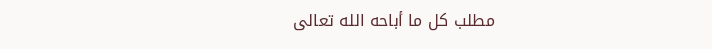مطلب کل ما أباحه الله تعالی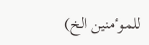للموٴمنین الخ)